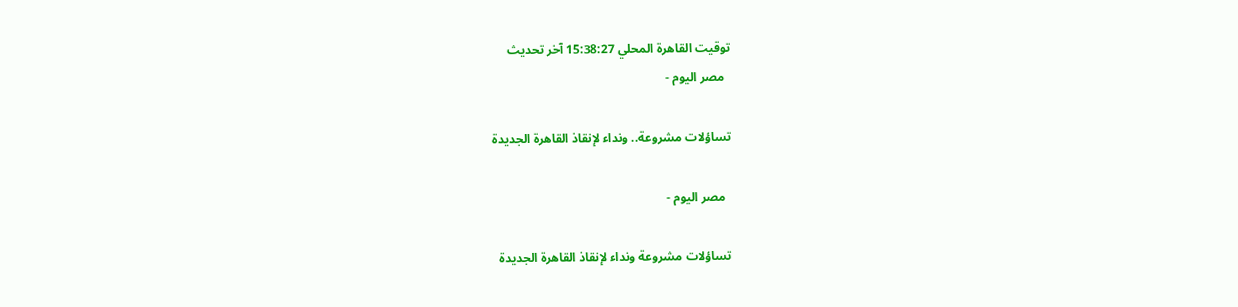توقيت القاهرة المحلي 15:38:27 آخر تحديث
  مصر اليوم -

تساؤلات مشروعة.. ونداء لإنقاذ القاهرة الجديدة

  مصر اليوم -

تساؤلات مشروعة ونداء لإنقاذ القاهرة الجديدة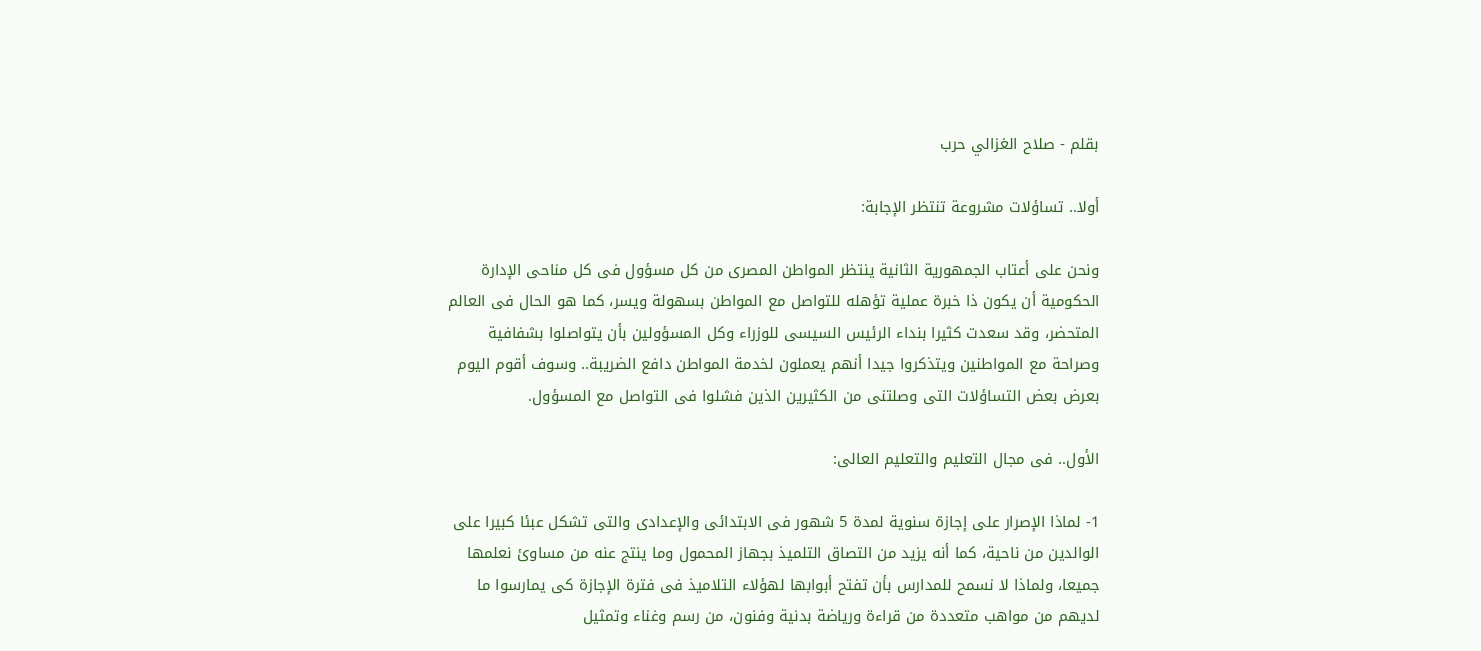بقلم - صلاح الغزالي حرب

أولا.. تساؤلات مشروعة تنتظر الإجابة:

ونحن على أعتاب الجمهورية الثانية ينتظر المواطن المصرى من كل مسؤول فى كل مناحى الإدارة الحكومية أن يكون ذا خبرة عملية تؤهله للتواصل مع المواطن بسهولة ويسر، كما هو الحال فى العالم المتحضر، وقد سعدت كثيرا بنداء الرئيس السيسى للوزراء وكل المسؤولين بأن يتواصلوا بشفافية وصراحة مع المواطنين ويتذكروا جيدا أنهم يعملون لخدمة المواطن دافع الضريبة.. وسوف أقوم اليوم بعرض بعض التساؤلات التى وصلتنى من الكثيرين الذين فشلوا فى التواصل مع المسؤول.

الأول.. فى مجال التعليم والتعليم العالى:

1- لماذا الإصرار على إجازة سنوية لمدة 5 شهور فى الابتدائى والإعدادى والتى تشكل عبئا كبيرا على الوالدين من ناحية، كما أنه يزيد من التصاق التلميذ بجهاز المحمول وما ينتج عنه من مساوئ نعلمها جميعا، ولماذا لا نسمح للمدارس بأن تفتح أبوابها لهؤلاء التلاميذ فى فترة الإجازة كى يمارسوا ما لديهم من مواهب متعددة من قراءة ورياضة بدنية وفنون، من رسم وغناء وتمثيل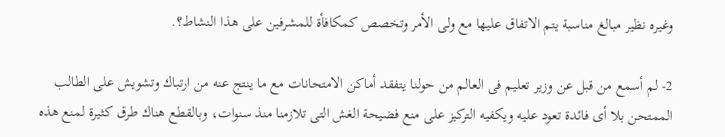وغيره نظير مبالغ مناسبة يتم الاتفاق عليها مع ولى الأمر وتخصص كمكافأة للمشرفين على هذا النشاط؟.

2- لم أسمع من قبل عن وزير تعليم فى العالم من حولنا يتفقد أماكن الامتحانات مع ما ينتج عنه من ارتباك وتشويش على الطالب الممتحن بلا أى فائدة تعود عليه ويكفيه التركيز على منع فضيحة الغش التى تلازمنا منذ سنوات، وبالقطع هناك طرق كثيرة لمنع هذه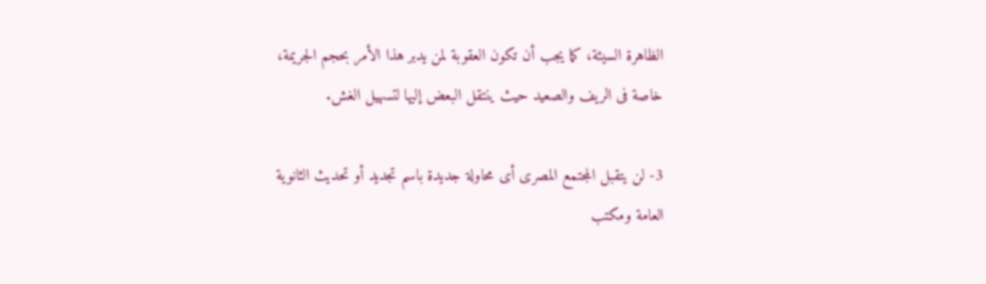الظاهرة السيئة، كما يجب أن تكون العقوبة لمن يدبر هذا الأمر بحجم الجريمة، خاصة فى الريف والصعيد حيث ينتقل البعض إليها لتسهيل الغش.

3- لن يتقبل المجتمع المصرى أى محاولة جديدة باسم تجديد أو تحديث الثانوية العامة ومكتب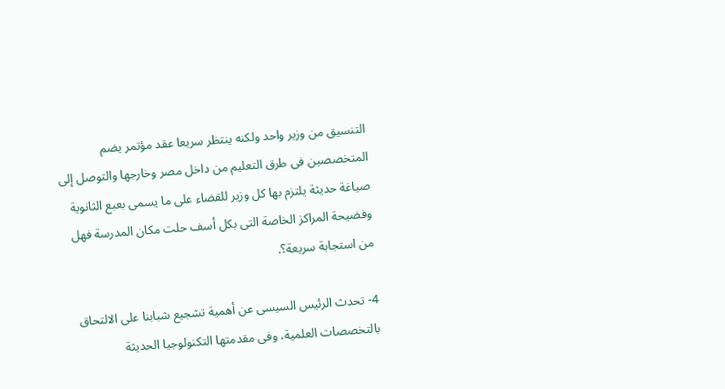التنسيق من وزير واحد ولكنه ينتظر سريعا عقد مؤتمر يضم المتخصصين فى طرق التعليم من داخل مصر وخارجها والتوصل إلى صياغة حديثة يلتزم بها كل وزير للقضاء على ما يسمى بعبع الثانوية وفضيحة المراكز الخاصة التى بكل أسف حلت مكان المدرسة فهل من استجابة سريعة؟.

4- تحدث الرئيس السيسى عن أهمية تشجيع شبابنا على الالتحاق بالتخصصات العلمية، وفى مقدمتها التكنولوجيا الحديثة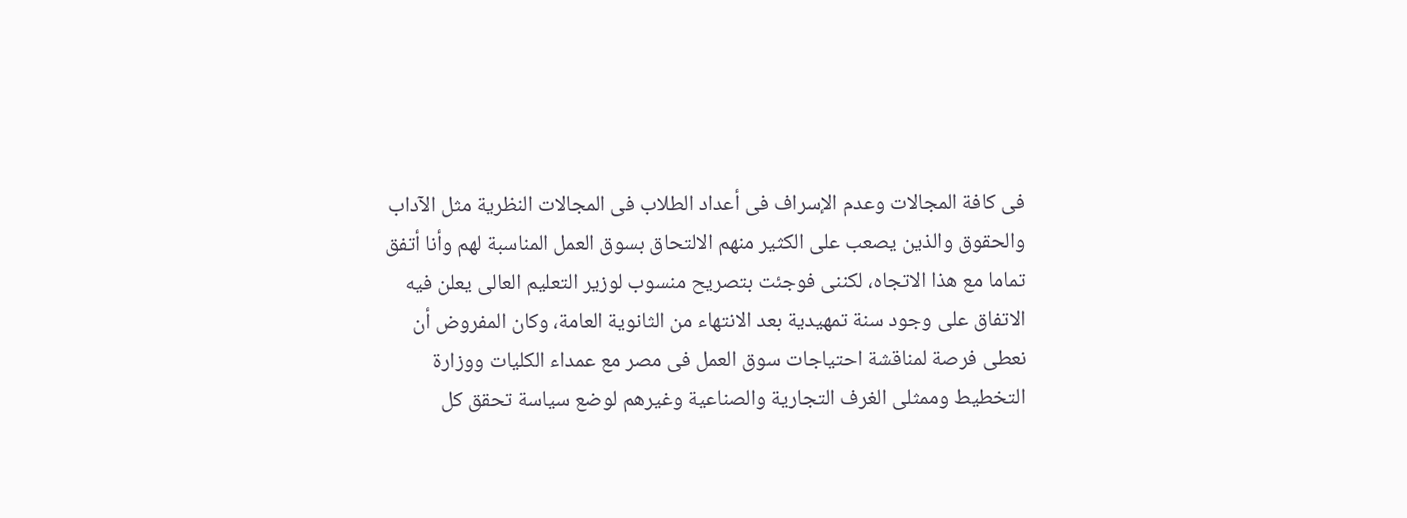فى كافة المجالات وعدم الإسراف فى أعداد الطلاب فى المجالات النظرية مثل الآداب والحقوق والذين يصعب على الكثير منهم الالتحاق بسوق العمل المناسبة لهم وأنا أتفق تماما مع هذا الاتجاه، لكننى فوجئت بتصريح منسوب لوزير التعليم العالى يعلن فيه الاتفاق على وجود سنة تمهيدية بعد الانتهاء من الثانوية العامة، وكان المفروض أن نعطى فرصة لمناقشة احتياجات سوق العمل فى مصر مع عمداء الكليات ووزارة التخطيط وممثلى الغرف التجارية والصناعية وغيرهم لوضع سياسة تحقق كل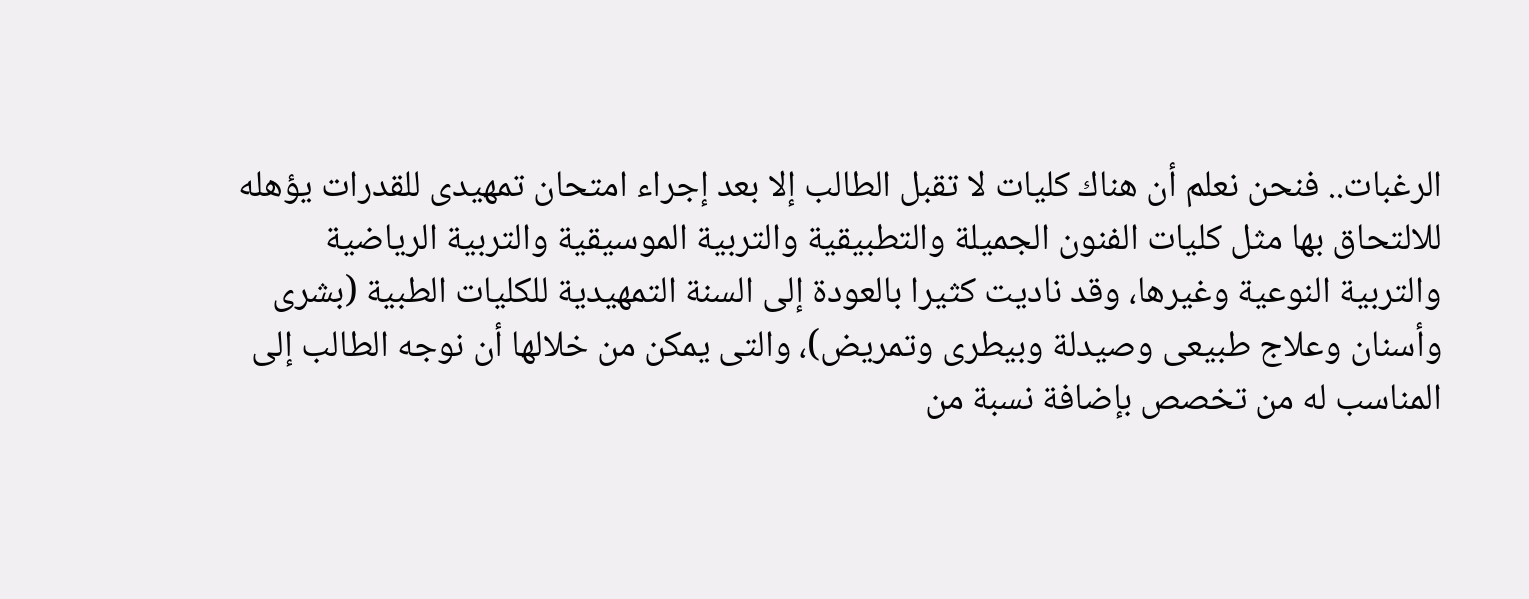الرغبات.. فنحن نعلم أن هناك كليات لا تقبل الطالب إلا بعد إجراء امتحان تمهيدى للقدرات يؤهله للالتحاق بها مثل كليات الفنون الجميلة والتطبيقية والتربية الموسيقية والتربية الرياضية والتربية النوعية وغيرها، وقد ناديت كثيرا بالعودة إلى السنة التمهيدية للكليات الطبية (بشرى وأسنان وعلاج طبيعى وصيدلة وبيطرى وتمريض)، والتى يمكن من خلالها أن نوجه الطالب إلى المناسب له من تخصص بإضافة نسبة من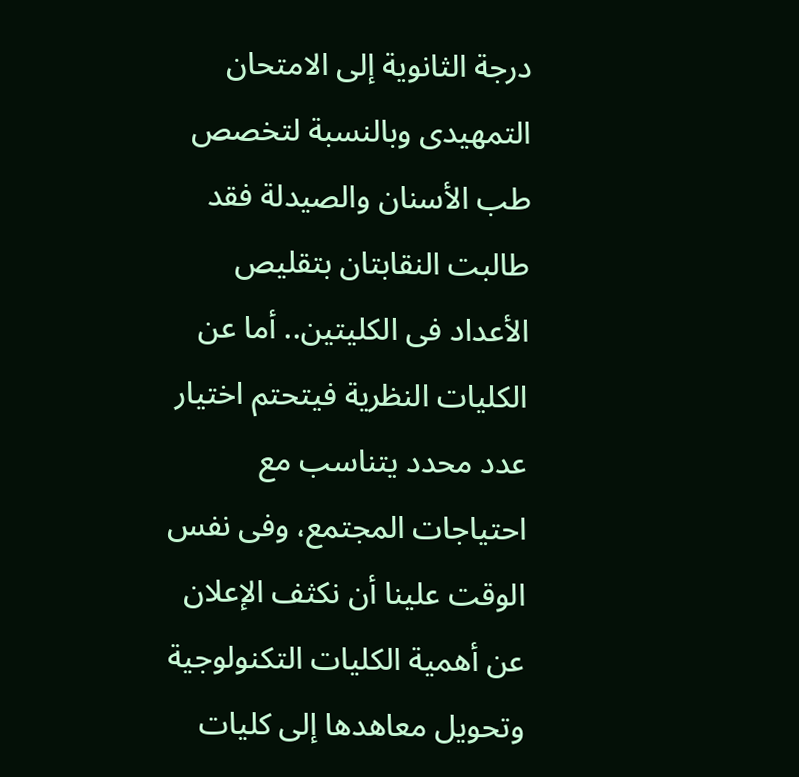درجة الثانوية إلى الامتحان التمهيدى وبالنسبة لتخصص طب الأسنان والصيدلة فقد طالبت النقابتان بتقليص الأعداد فى الكليتين.. أما عن الكليات النظرية فيتحتم اختيار عدد محدد يتناسب مع احتياجات المجتمع، وفى نفس الوقت علينا أن نكثف الإعلان عن أهمية الكليات التكنولوجية وتحويل معاهدها إلى كليات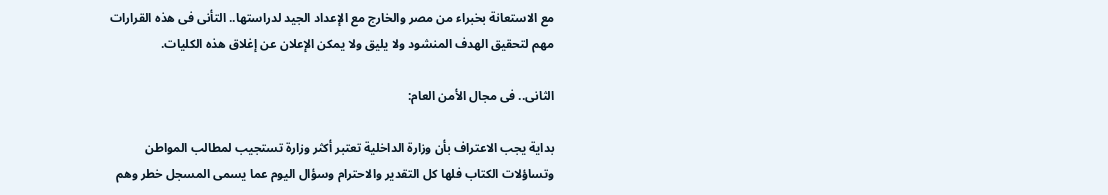مع الاستعانة بخبراء من مصر والخارج مع الإعداد الجيد لدراستها.. التأنى فى هذه القرارات مهم لتحقيق الهدف المنشود ولا يليق ولا يمكن الإعلان عن إغلاق هذه الكليات.

الثانى.. فى مجال الأمن العام:

بداية يجب الاعتراف بأن وزارة الداخلية تعتبر أكثر وزارة تستجيب لمطالب المواطن وتساؤلات الكتاب فلها كل التقدير والاحترام وسؤال اليوم عما يسمى المسجل خطر وهم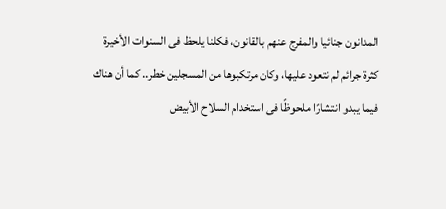المدانون جنائيا والمفرج عنهم بالقانون، فكلنا يلحظ فى السنوات الأخيرة كثرة جرائم لم نتعود عليها، وكان مرتكبوها من المسجلين خطر.. كما أن هناك فيما يبدو انتشارًا ملحوظًا فى استخدام السلاح الأبيض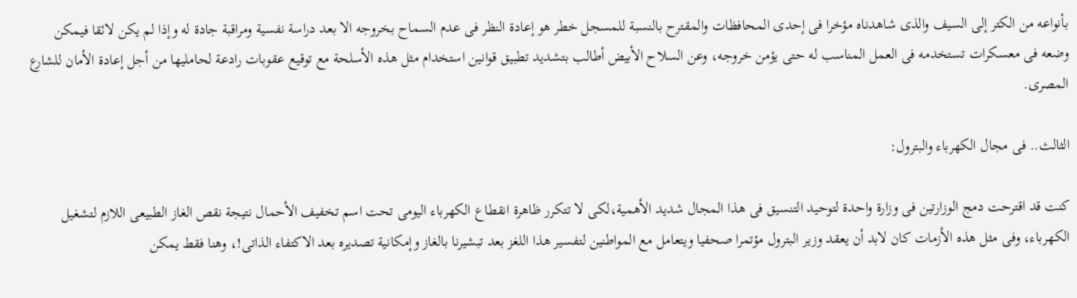بأنواعه من الكتر إلى السيف والذى شاهدناه مؤخرا فى إحدى المحافظات والمقترح بالنسبة للمسجل خطر هو إعادة النظر فى عدم السماح بخروجه الا بعد دراسة نفسية ومراقبة جادة له وإذا لم يكن لائقا فيمكن وضعه فى معسكرات تستخدمه فى العمل المناسب له حتى يؤمن خروجه، وعن السلاح الأبيض أطالب بتشديد تطبيق قوانين استخدام مثل هذه الأسلحة مع توقيع عقوبات رادعة لحامليها من أجل إعادة الأمان للشارع المصرى.

الثالث.. فى مجال الكهرباء والبترول:

كنت قد اقترحت دمج الوزارتين فى وزارة واحدة لتوحيد التنسيق فى هذا المجال شديد الأهمية،لكى لا تتكرر ظاهرة انقطاع الكهرباء اليومى تحت اسم تخفيف الأحمال نتيجة نقص الغاز الطبيعى اللازم لتشغيل الكهرباء، وفى مثل هذه الأزمات كان لابد أن يعقد وزير البترول مؤتمرا صحفيا ويتعامل مع المواطنين لتفسير هذا اللغز بعد تبشيرنا بالغاز وإمكانية تصديره بعد الاكتفاء الذاتى!، وهنا فقط يمكن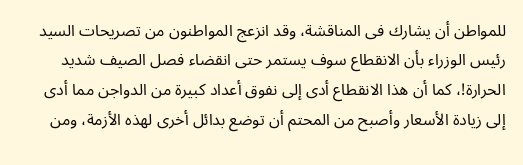للمواطن أن يشارك فى المناقشة، وقد انزعج المواطنون من تصريحات السيد رئيس الوزراء بأن الانقطاع سوف يستمر حتى انقضاء فصل الصيف شديد الحرارة!، كما أن هذا الانقطاع أدى إلى نفوق أعداد كبيرة من الدواجن مما أدى إلى زيادة الأسعار وأصبح من المحتم أن توضع بدائل أخرى لهذه الأزمة، ومن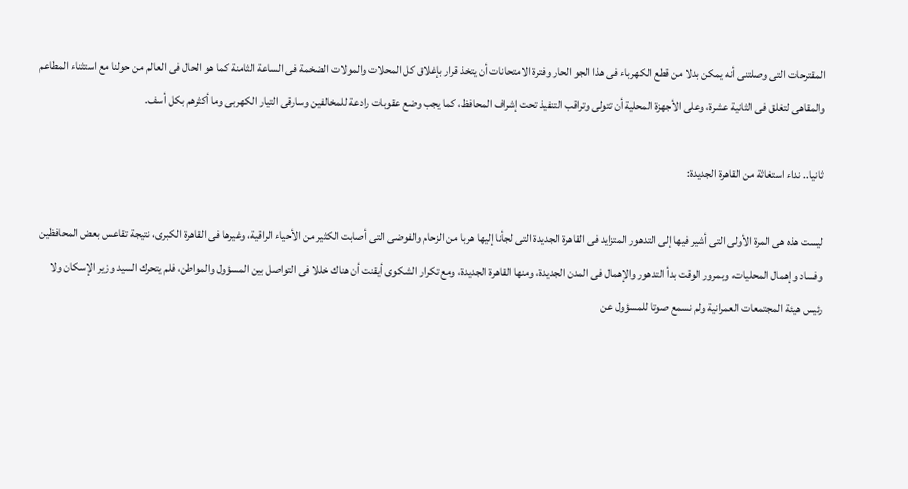المقترحات التى وصلتنى أنه يمكن بدلا من قطع الكهرباء فى هذا الجو الحار وفترة الامتحانات أن يتخذ قرار بإغلاق كل المحلات والمولات الضخمة فى الساعة الثامنة كما هو الحال فى العالم من حولنا مع استثناء المطاعم والمقاهى لتغلق فى الثانية عشرة، وعلى الأجهزة المحلية أن تتولى وتراقب التنفيذ تحت إشراف المحافظ، كما يجب وضع عقوبات رادعة للمخالفين وسارقى التيار الكهربى وما أكثرهم بكل أسف.

ثانيا.. نداء استغاثة من القاهرة الجديدة:

ليست هذه هى المرة الأولى التى أشير فيها إلى التدهور المتزايد فى القاهرة الجديدة التى لجأنا إليها هربا من الزحام والفوضى التى أصابت الكثير من الأحياء الراقية، وغيرها فى القاهرة الكبرى، نتيجة تقاعس بعض المحافظين وفساد وإهمال المحليات، وبمرور الوقت بدأ التدهور والإهمال فى المدن الجديدة، ومنها القاهرة الجديدة، ومع تكرار الشكوى أيقنت أن هناك خللا فى التواصل بين المسؤول والمواطن، فلم يتحرك السيد وزير الإسكان ولا رئيس هيئة المجتمعات العمرانية ولم نسمع صوتا للمسؤول عن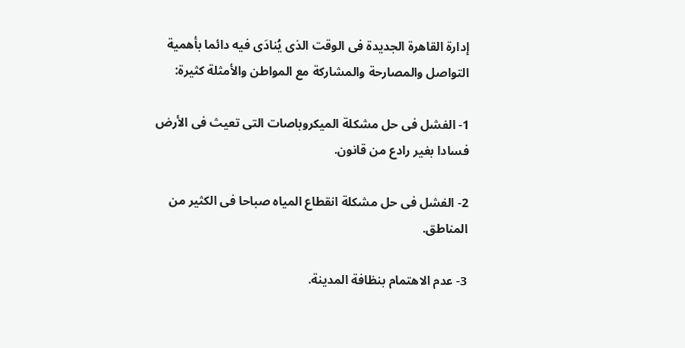إدارة القاهرة الجديدة فى الوقت الذى يُنادَى فيه دائما بأهمية التواصل والمصارحة والمشاركة مع المواطن والأمثلة كثيرة:

1- الفشل فى حل مشكلة الميكروباصات التى تعيث فى الأرض فسادا بغير رادع من قانون.

2- الفشل فى حل مشكلة انقطاع المياه صباحا فى الكثير من المناطق.

3- عدم الاهتمام بنظافة المدينة.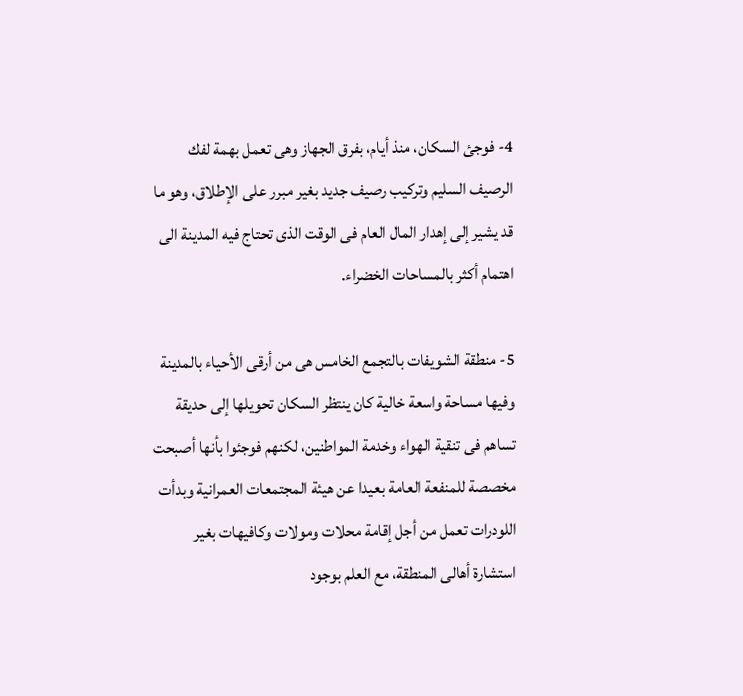4- فوجئ السكان، منذ أيام، بفرق الجهاز وهى تعمل بهمة لفك الرصيف السليم وتركيب رصيف جديد بغير مبرر على الإطلاق، وهو ما قد يشير إلى إهدار المال العام فى الوقت الذى تحتاج فيه المدينة الى اهتمام أكثر بالمساحات الخضراء.

5- منطقة الشويفات بالتجمع الخامس هى من أرقى الأحياء بالمدينة وفيها مساحة واسعة خالية كان ينتظر السكان تحويلها إلى حديقة تساهم فى تنقية الهواء وخدمة المواطنين، لكنهم فوجئوا بأنها أصبحت مخصصة للمنفعة العامة بعيدا عن هيئة المجتمعات العمرانية وبدأت اللودرات تعمل من أجل إقامة محلات ومولات وكافيهات بغير استشارة أهالى المنطقة، مع العلم بوجود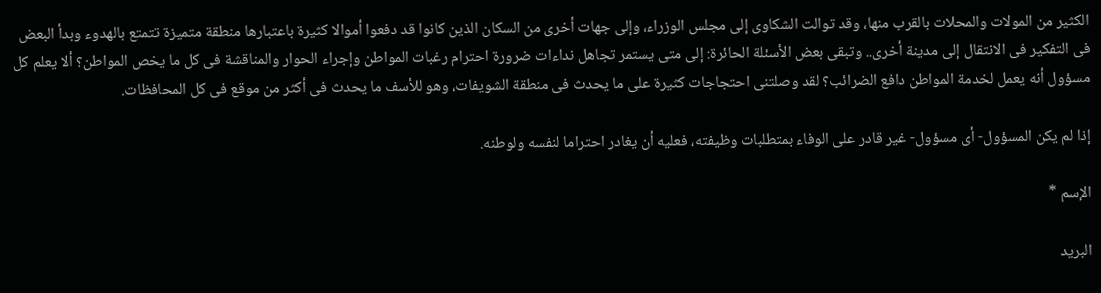الكثير من المولات والمحلات بالقرب منها، وقد توالت الشكاوى إلى مجلس الوزراء، وإلى جهات أخرى من السكان الذين كانوا قد دفعوا أموالا كثيرة باعتبارها منطقة متميزة تتمتع بالهدوء وبدأ البعض فى التفكير فى الانتقال إلى مدينة أخرى.. وتبقى بعض الأسئلة الحائرة: إلى متى يستمر تجاهل نداءات ضرورة احترام رغبات المواطن وإجراء الحوار والمناقشة فى كل ما يخص المواطن؟ ألا يعلم كل مسؤول أنه يعمل لخدمة المواطن دافع الضرائب؟ لقد وصلتنى احتجاجات كثيرة على ما يحدث فى منطقة الشويفات، وهو للأسف ما يحدث فى أكثر من موقع فى كل المحافظات.

إذا لم يكن المسؤول- أى مسؤول- غير قادر على الوفاء بمتطلبات وظيفته، فعليه أن يغادر احتراما لنفسه ولوطنه.

الإسم *

البريد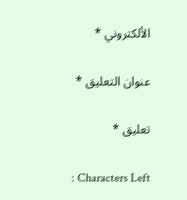الألكتروني *

عنوان التعليق *

تعليق *

: Characters Left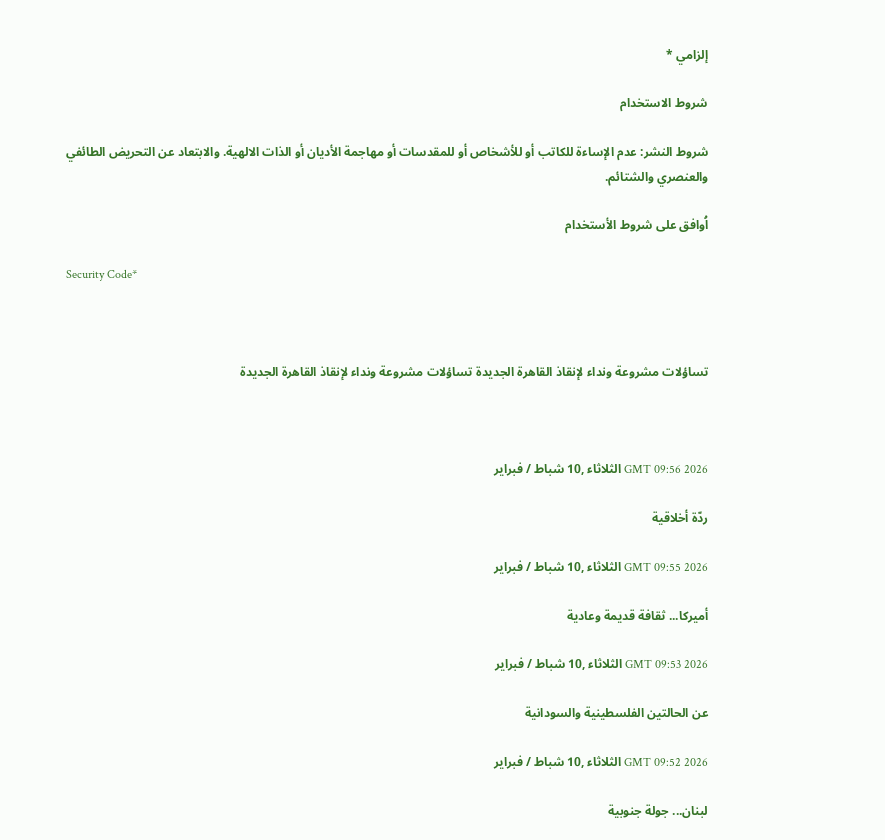إلزامي *

شروط الاستخدام

شروط النشر: عدم الإساءة للكاتب أو للأشخاص أو للمقدسات أو مهاجمة الأديان أو الذات الالهية. والابتعاد عن التحريض الطائفي والعنصري والشتائم.

اُوافق على شروط الأستخدام

Security Code*



تساؤلات مشروعة ونداء لإنقاذ القاهرة الجديدة تساؤلات مشروعة ونداء لإنقاذ القاهرة الجديدة



GMT 09:56 2026 الثلاثاء ,10 شباط / فبراير

ردّة أخلاقية

GMT 09:55 2026 الثلاثاء ,10 شباط / فبراير

أميركا... ثقافة قديمة وعادية

GMT 09:53 2026 الثلاثاء ,10 شباط / فبراير

عن الحالتين الفلسطينية والسودانية

GMT 09:52 2026 الثلاثاء ,10 شباط / فبراير

لبنان... جولة جنوبية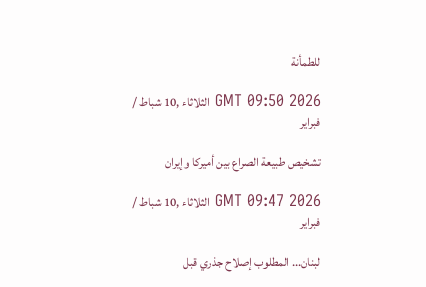للطمأنة

GMT 09:50 2026 الثلاثاء ,10 شباط / فبراير

تشخيص طبيعة الصراع بين أميركا وإيران

GMT 09:47 2026 الثلاثاء ,10 شباط / فبراير

لبنان... المطلوب إصلاح جذري قبل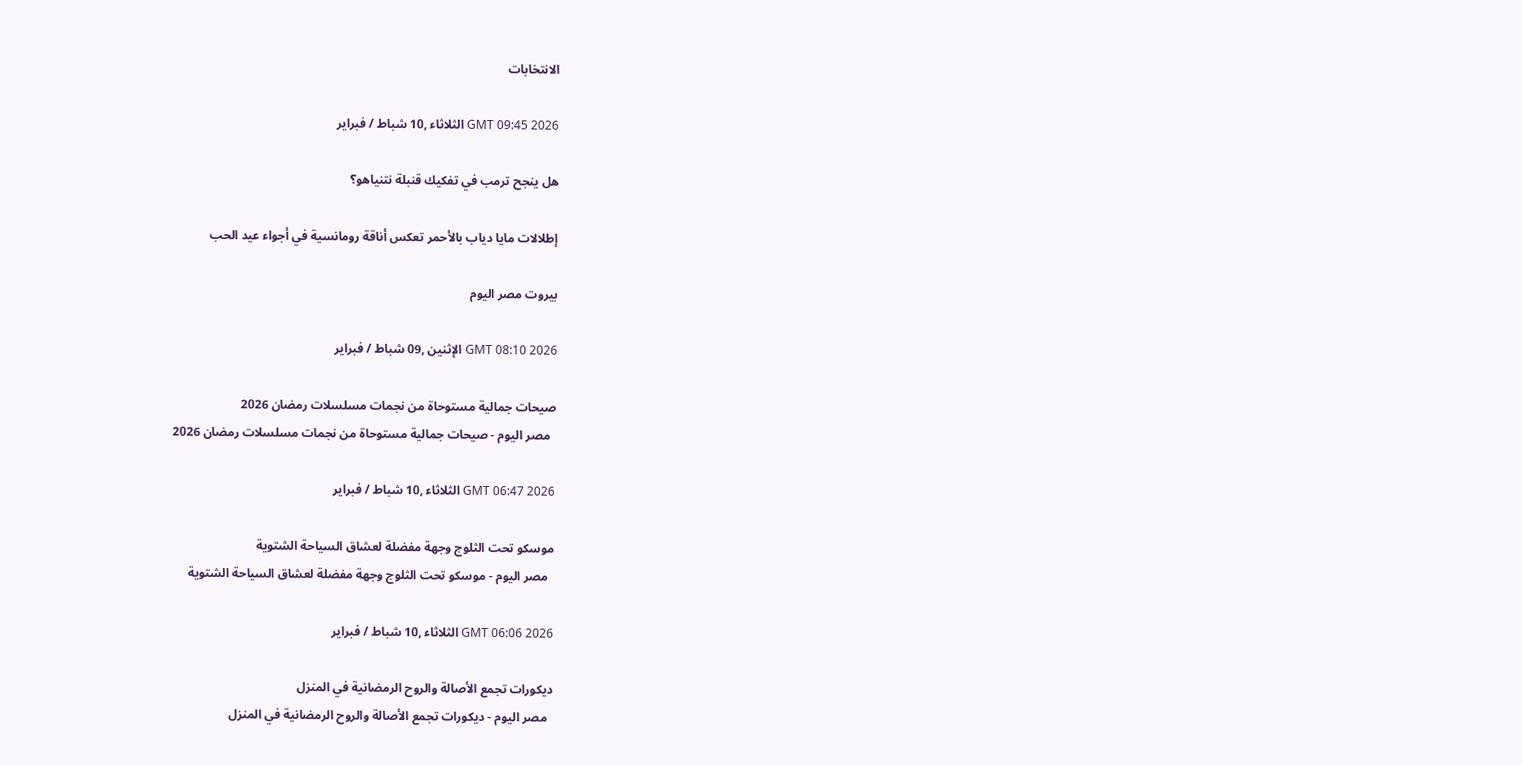الانتخابات

GMT 09:45 2026 الثلاثاء ,10 شباط / فبراير

هل ينجح ترمب في تفكيك قنبلة نتنياهو؟

إطلالات مايا دياب بالأحمر تعكس أناقة رومانسية في أجواء عيد الحب

بيروت مصر اليوم

GMT 08:10 2026 الإثنين ,09 شباط / فبراير

صيحات جمالية مستوحاة من نجمات مسلسلات رمضان 2026
  مصر اليوم - صيحات جمالية مستوحاة من نجمات مسلسلات رمضان 2026

GMT 06:47 2026 الثلاثاء ,10 شباط / فبراير

موسكو تحت الثلوج وجهة مفضلة لعشاق السياحة الشتوية
  مصر اليوم - موسكو تحت الثلوج وجهة مفضلة لعشاق السياحة الشتوية

GMT 06:06 2026 الثلاثاء ,10 شباط / فبراير

ديكورات تجمع الأصالة والروح الرمضانية في المنزل
  مصر اليوم - ديكورات تجمع الأصالة والروح الرمضانية في المنزل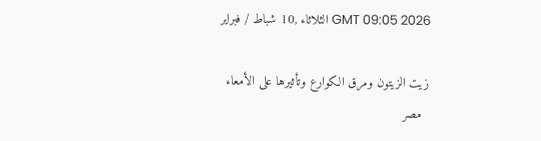GMT 09:05 2026 الثلاثاء ,10 شباط / فبراير

زيت الزيتون ومرق الكوارع وتأثيرها على الأمعاء
  مصر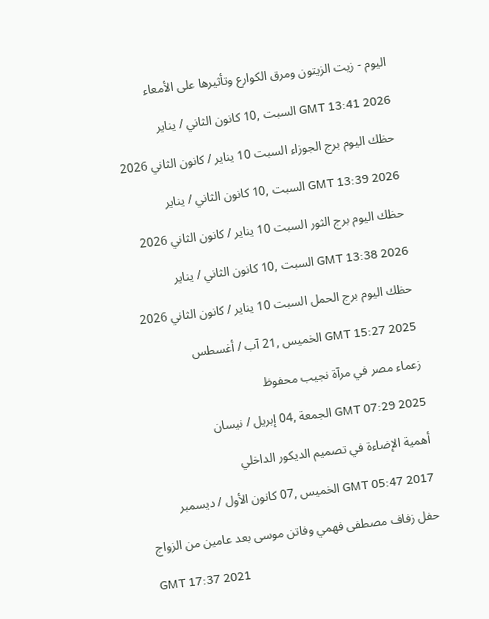اليوم - زيت الزيتون ومرق الكوارع وتأثيرها على الأمعاء

GMT 13:41 2026 السبت ,10 كانون الثاني / يناير

حظك اليوم برج الجوزاء السبت 10 يناير / كانون الثاني 2026

GMT 13:39 2026 السبت ,10 كانون الثاني / يناير

حظك اليوم برج الثور السبت 10 يناير / كانون الثاني 2026

GMT 13:38 2026 السبت ,10 كانون الثاني / يناير

حظك اليوم برج الحمل السبت 10 يناير / كانون الثاني 2026

GMT 15:27 2025 الخميس ,21 آب / أغسطس

زعماء مصر في مرآة نجيب محفوظ

GMT 07:29 2025 الجمعة ,04 إبريل / نيسان

أهمية الإضاءة في تصميم الديكور الداخلي

GMT 05:47 2017 الخميس ,07 كانون الأول / ديسمبر

حفل زفاف مصطفى فهمي وفاتن موسى بعد عامين من الزواج

GMT 17:37 2021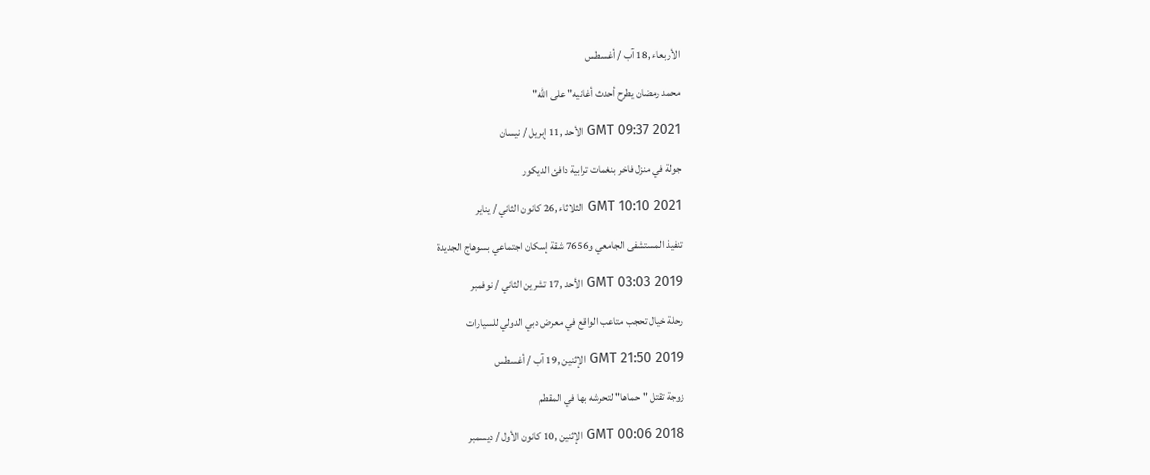الأربعاء ,18 آب / أغسطس

محمد رمضان يطرح أحدث أغانيه" على الله"

GMT 09:37 2021 الأحد ,11 إبريل / نيسان

جولة في منزل فاخر بنغمات ترابية دافئ الديكور

GMT 10:10 2021 الثلاثاء ,26 كانون الثاني / يناير

تنفيذ المستشفى الجامعي و7656 شقة إسكان اجتماعي بسوهاج الجديدة

GMT 03:03 2019 الأحد ,17 تشرين الثاني / نوفمبر

رحلة خيال تحجب متاعب الواقع في معرض دبي الدولي للسيارات

GMT 21:50 2019 الإثنين ,19 آب / أغسطس

زوجة تقتل "حماها" لتحرشه بها في المقطم

GMT 00:06 2018 الإثنين ,10 كانون الأول / ديسمبر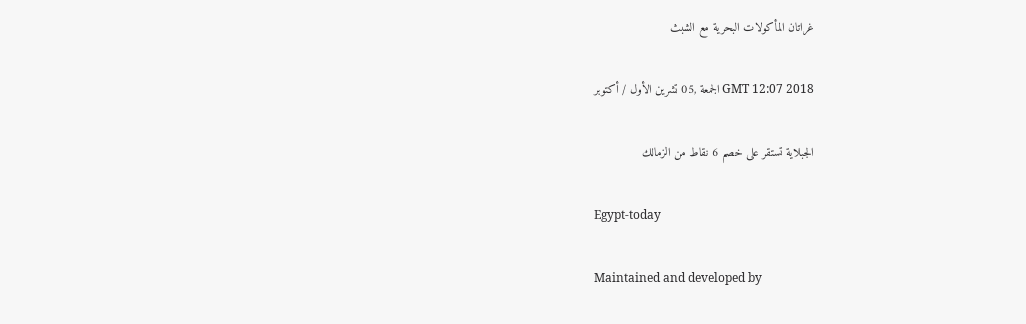غراتان المأكولات البحرية مع الشبث

GMT 12:07 2018 الجمعة ,05 تشرين الأول / أكتوبر

الجبلاية تستقر على خصم 6 نقاط من الزمالك

Egypt-today

Maintained and developed by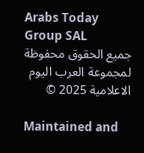Arabs Today Group SAL
جميع الحقوق محفوظة لمجموعة العرب اليوم الاعلامية 2025 ©

Maintained and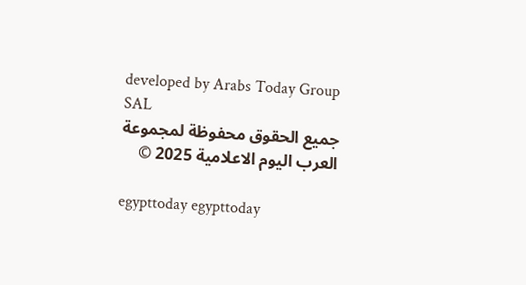developed by Arabs Today Group SAL
جميع الحقوق محفوظة لمجموعة العرب اليوم الاعلامية 2025 ©

egypttoday egypttoday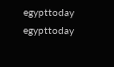egypttoday egypttoday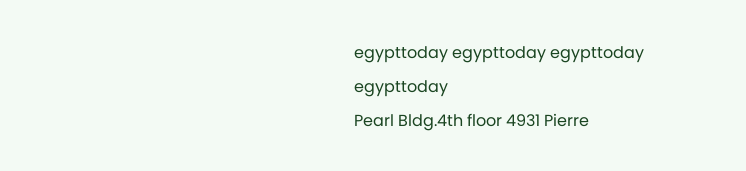egypttoday egypttoday egypttoday
egypttoday
Pearl Bldg.4th floor 4931 Pierre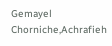Gemayel Chorniche,Achrafieh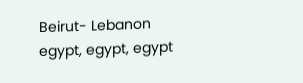Beirut- Lebanon
egypt, egypt, egypt